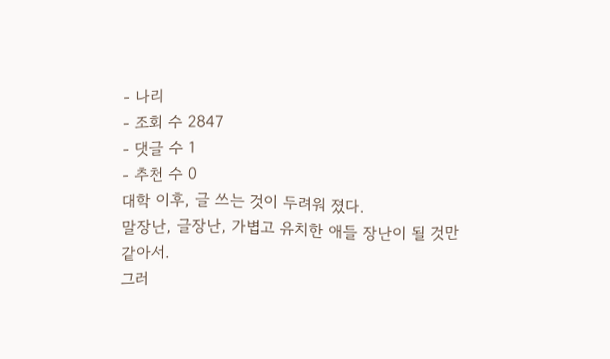- 나리
- 조회 수 2847
- 댓글 수 1
- 추천 수 0
대학 이후, 글 쓰는 것이 두려워 졌다.
말장난, 글장난, 가볍고 유치한 애들 장난이 될 것만 같아서.
그러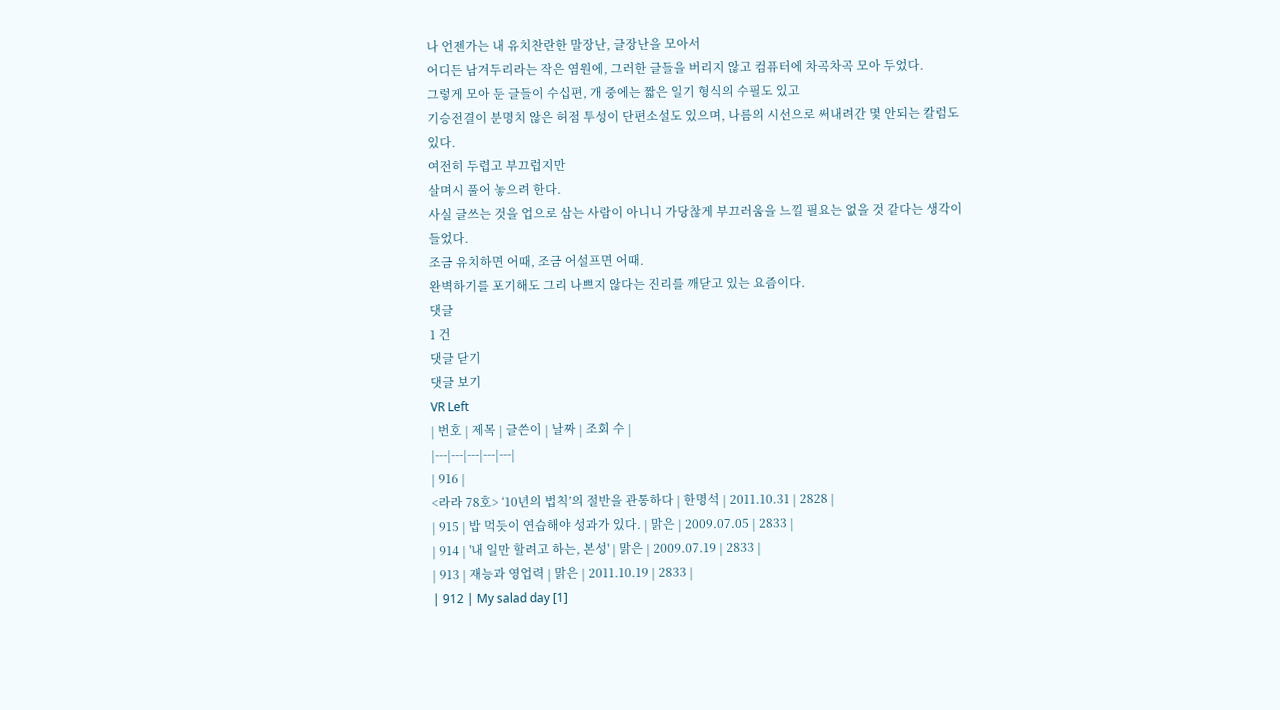나 언젠가는 내 유치찬란한 말장난, 글장난을 모아서
어디든 남겨두리라는 작은 염원에, 그러한 글들을 버리지 않고 컴퓨터에 차곡차곡 모아 두었다.
그렇게 모아 둔 글들이 수십편, 개 중에는 짧은 일기 형식의 수필도 있고
기승전결이 분명치 않은 허점 투성이 단편소설도 있으며, 나름의 시선으로 써내려간 몇 안되는 칼럼도 있다.
여전히 두렵고 부끄럽지만
살며시 풀어 놓으려 한다.
사실 글쓰는 것을 업으로 삼는 사람이 아니니 가당찮게 부끄러움을 느낄 필요는 없을 것 같다는 생각이 들었다.
조금 유치하면 어때, 조금 어설프면 어때.
완벽하기를 포기해도 그리 나쁘지 않다는 진리를 깨닫고 있는 요즘이다.
댓글
1 건
댓글 닫기
댓글 보기
VR Left
| 번호 | 제목 | 글쓴이 | 날짜 | 조회 수 |
|---|---|---|---|---|
| 916 |
<라라 78호> ‘10년의 법칙’의 절반을 관통하다 | 한명석 | 2011.10.31 | 2828 |
| 915 | 밥 먹듯이 연습해야 성과가 있다. | 맑은 | 2009.07.05 | 2833 |
| 914 | '내 일만 할려고 하는, 본성' | 맑은 | 2009.07.19 | 2833 |
| 913 | 재능과 영업력 | 맑은 | 2011.10.19 | 2833 |
| 912 | My salad day [1]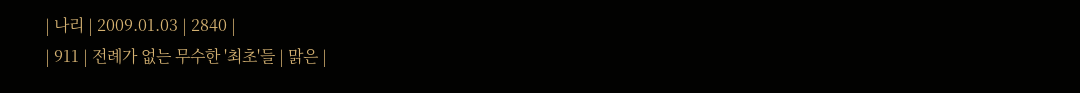| 나리 | 2009.01.03 | 2840 |
| 911 | 전례가 없는 무수한 '최초'들 | 맑은 |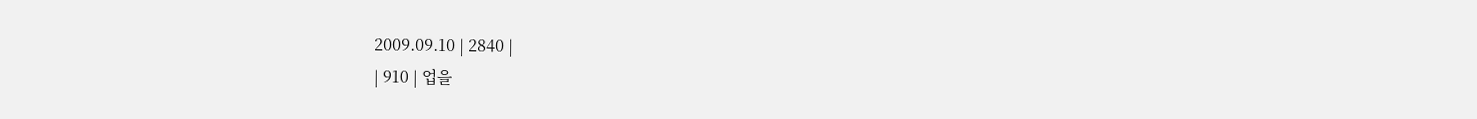2009.09.10 | 2840 |
| 910 | 업을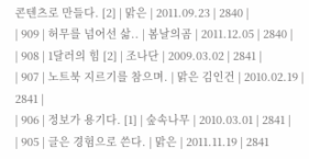콘텐츠로 만들다. [2] | 맑은 | 2011.09.23 | 2840 |
| 909 | 허무를 넘어선 삶.. | 봄날의곰 | 2011.12.05 | 2840 |
| 908 | 1달러의 힘 [2] | 조나단 | 2009.03.02 | 2841 |
| 907 | 노트북 지르기를 참으며. | 맑은 김인건 | 2010.02.19 | 2841 |
| 906 | 정보가 용기다. [1] | 숲속나무 | 2010.03.01 | 2841 |
| 905 | 글은 경험으로 쓴다. | 맑은 | 2011.11.19 | 2841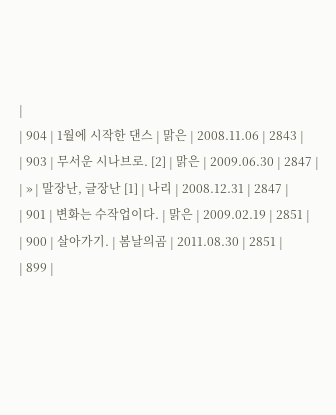|
| 904 | 1월에 시작한 댄스 | 맑은 | 2008.11.06 | 2843 |
| 903 | 무서운 시나브로. [2] | 맑은 | 2009.06.30 | 2847 |
| » | 말장난, 글장난 [1] | 나리 | 2008.12.31 | 2847 |
| 901 | 변화는 수작업이다. | 맑은 | 2009.02.19 | 2851 |
| 900 | 살아가기. | 봄날의곰 | 2011.08.30 | 2851 |
| 899 |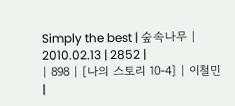Simply the best | 숲속나무 | 2010.02.13 | 2852 |
| 898 | [나의 스토리 10-4] | 이철민 |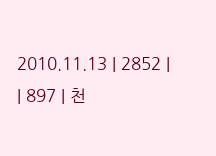2010.11.13 | 2852 |
| 897 | 천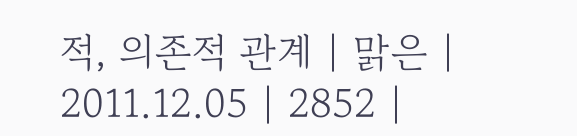적, 의존적 관계 | 맑은 | 2011.12.05 | 2852 |